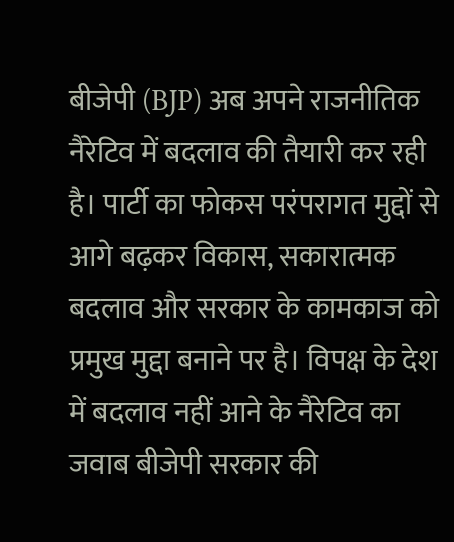बीजेपी (BJP) अब अपने राजनीतिक नैरेटिव में बदलाव की तैयारी कर रही है। पार्टी का फोकस परंपरागत मुद्दों से आगे बढ़कर विकास, सकारात्मक बदलाव और सरकार के कामकाज को प्रमुख मुद्दा बनाने पर है। विपक्ष के देश में बदलाव नहीं आने के नैरेटिव का जवाब बीजेपी सरकार की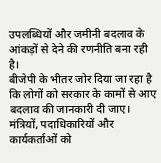उपलब्धियों और जमीनी बदलाव के आंकड़ों से देने की रणनीति बना रही है।
बीजेपी के भीतर जोर दिया जा रहा है कि लोगों को सरकार के कामों से आए बदलाव की जानकारी दी जाए। मंत्रियों, पदाधिकारियों और कार्यकर्ताओं को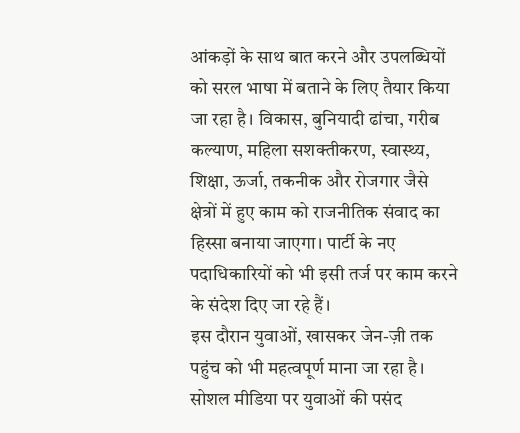आंकड़ों के साथ बात करने और उपलब्धियों को सरल भाषा में बताने के लिए तैयार किया जा रहा है। विकास, बुनियादी ढांचा, गरीब कल्याण, महिला सशक्तीकरण, स्वास्थ्य, शिक्षा, ऊर्जा, तकनीक और रोजगार जैसे क्षेत्रों में हुए काम को राजनीतिक संवाद का हिस्सा बनाया जाएगा। पार्टी के नए पदाधिकारियों को भी इसी तर्ज पर काम करने के संदेश दिए जा रहे हैं।
इस दौरान युवाओं, खासकर जेन-ज़ी तक पहुंच को भी महत्वपूर्ण माना जा रहा है। सोशल मीडिया पर युवाओं की पसंद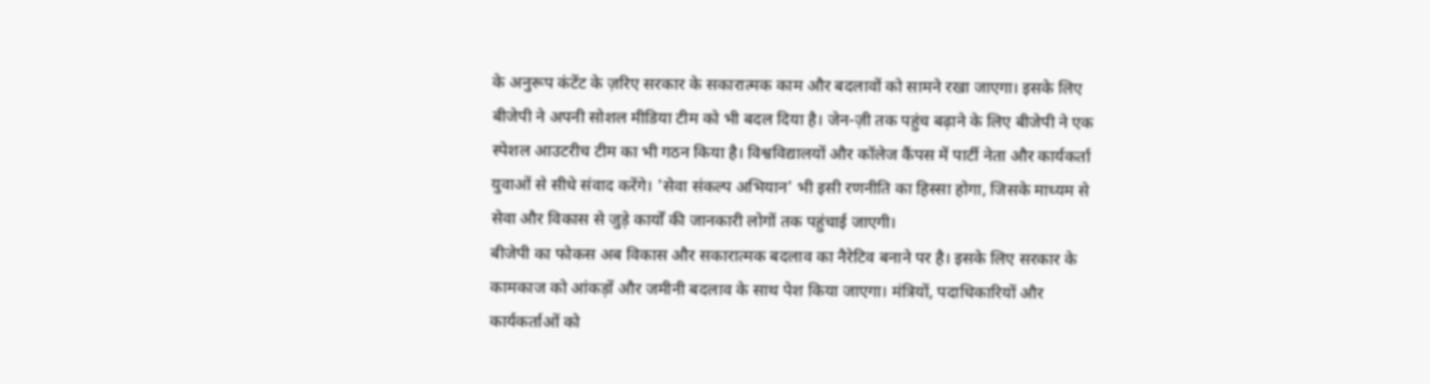के अनुरूप कंटेंट के ज़रिए सरकार के सकारात्मक काम और बदलावों को सामने रखा जाएगा। इसके लिए बीजेपी ने अपनी सोशल मीडिया टीम को भी बदल दिया है। जेन-ज़ी तक पहुंच बढ़ाने के लिए बीजेपी ने एक स्पेशल आउटरीच टीम का भी गठन किया है। विश्वविद्यालयों और कॉलेज कैंपस में पार्टी नेता और कार्यकर्ता युवाओं से सीधे संवाद करेंगे। 'सेवा संकल्प अभियान' भी इसी रणनीति का हिस्सा होगा, जिसके माध्यम से सेवा और विकास से जुड़े कार्यों की जानकारी लोगों तक पहुंचाई जाएगी।
बीजेपी का फोकस अब विकास और सकारात्मक बदलाव का नैरेटिव बनाने पर है। इसके लिए सरकार के कामकाज को आंकड़ों और जमीनी बदलाव के साथ पेश किया जाएगा। मंत्रियों, पदाधिकारियों और कार्यकर्ताओं को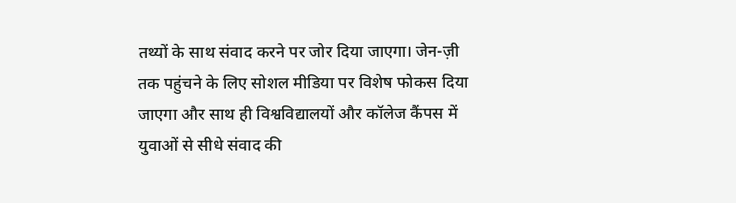तथ्यों के साथ संवाद करने पर जोर दिया जाएगा। जेन-ज़ी तक पहुंचने के लिए सोशल मीडिया पर विशेष फोकस दिया जाएगा और साथ ही विश्वविद्यालयों और कॉलेज कैंपस में युवाओं से सीधे संवाद की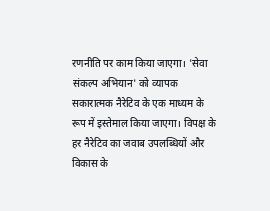रणनीति पर काम किया जाएगा। 'सेवा संकल्प अभियान' को व्यापक सकारात्मक नैरेटिव के एक माध्यम के रूप में इस्तेमाल किया जाएगा। विपक्ष के हर नैरेटिव का जवाब उपलब्धियों और विकास के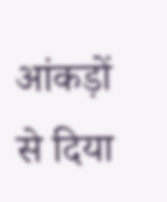आंकड़ों से दिया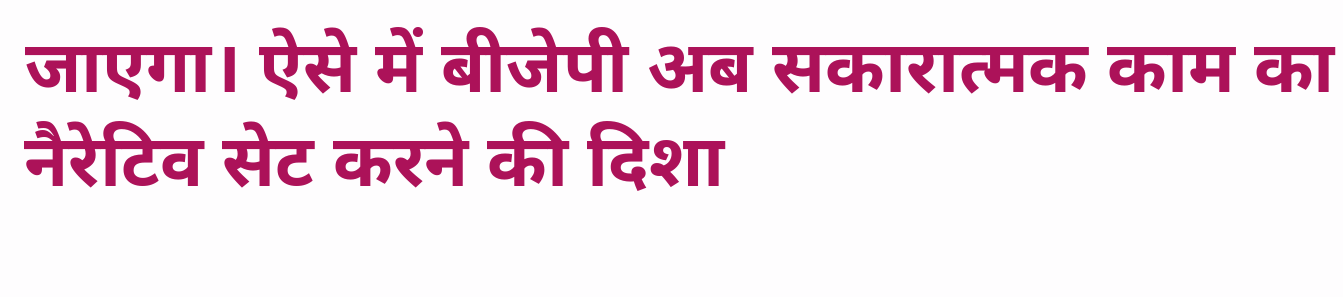जाएगा। ऐसे में बीजेपी अब सकारात्मक काम का नैरेटिव सेट करने की दिशा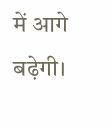में आगे बढ़ेगी।